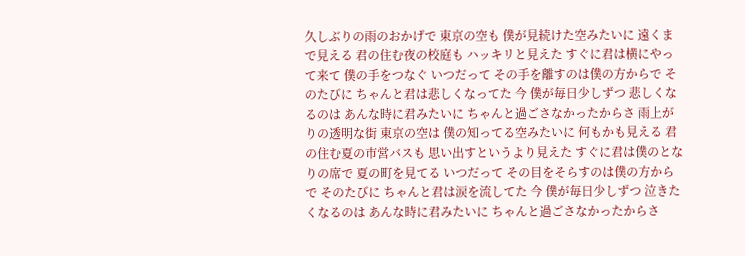久しぶりの雨のおかげで 東京の空も 僕が見続けた空みたいに 遠くまで見える 君の住む夜の校庭も ハッキリと見えた すぐに君は横にやって来て 僕の手をつなぐ いつだって その手を離すのは僕の方からで そのたびに ちゃんと君は悲しくなってた 今 僕が毎日少しずつ 悲しくなるのは あんな時に君みたいに ちゃんと過ごさなかったからさ 雨上がりの透明な街 東京の空は 僕の知ってる空みたいに 何もかも見える 君の住む夏の市営バスも 思い出すというより見えた すぐに君は僕のとなりの席で 夏の町を見てる いつだって その目をそらすのは僕の方からで そのたびに ちゃんと君は涙を流してた 今 僕が毎日少しずつ 泣きたくなるのは あんな時に君みたいに ちゃんと過ごさなかったからさ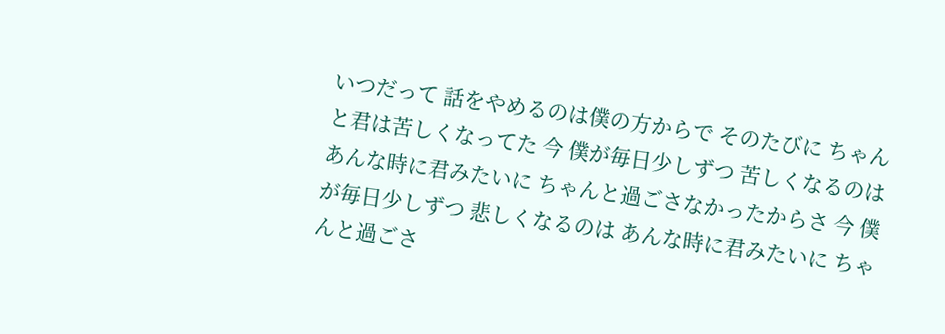いつだって 話をやめるのは僕の方からで そのたびに ちゃんと君は苦しくなってた 今 僕が毎日少しずつ 苦しくなるのは あんな時に君みたいに ちゃんと過ごさなかったからさ 今 僕が毎日少しずつ 悲しくなるのは あんな時に君みたいに ちゃんと過ごさ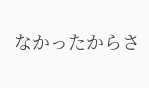なかったからさ